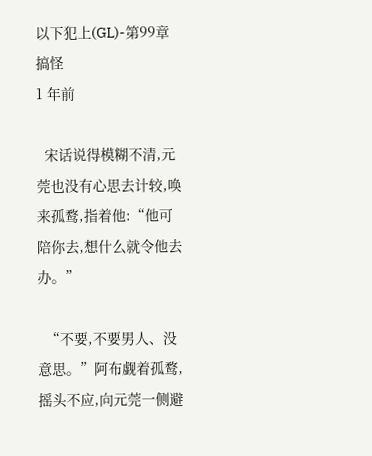以下犯上(GL)-第99章
搞怪
1 年前

  宋话说得模糊不清,元莞也没有心思去计较,唤来孤鹜,指着他:“他可陪你去,想什么就令他去办。”

  “不要,不要男人、没意思。”阿布觑着孤鹜,摇头不应,向元莞一侧避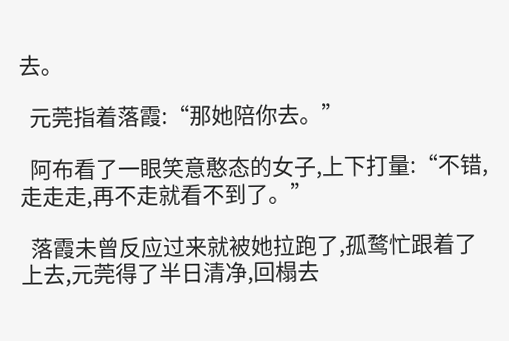去。

  元莞指着落霞:“那她陪你去。”

  阿布看了一眼笑意憨态的女子,上下打量:“不错,走走走,再不走就看不到了。”

  落霞未曾反应过来就被她拉跑了,孤鹜忙跟着了上去,元莞得了半日清净,回榻去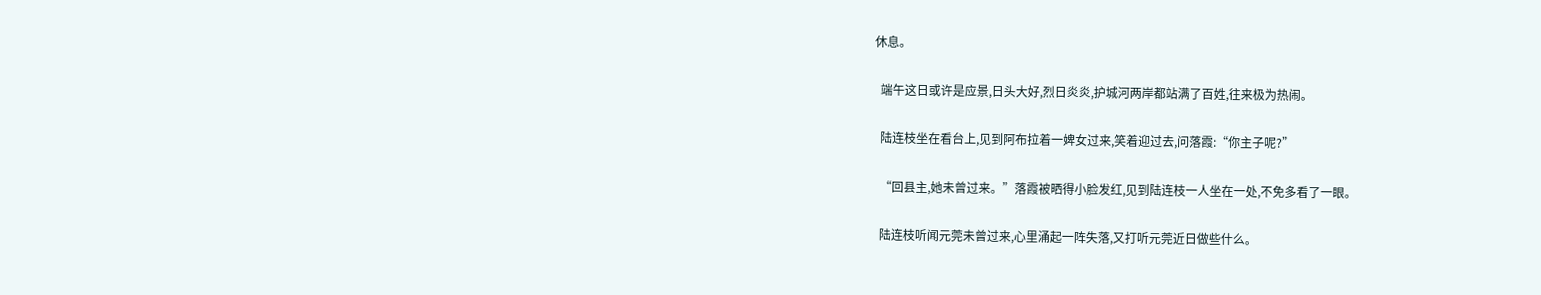休息。

  端午这日或许是应景,日头大好,烈日炎炎,护城河两岸都站满了百姓,往来极为热闹。

  陆连枝坐在看台上,见到阿布拉着一婢女过来,笑着迎过去,问落霞:“你主子呢?”

  “回县主,她未曾过来。”落霞被晒得小脸发红,见到陆连枝一人坐在一处,不免多看了一眼。

  陆连枝听闻元莞未曾过来,心里涌起一阵失落,又打听元莞近日做些什么。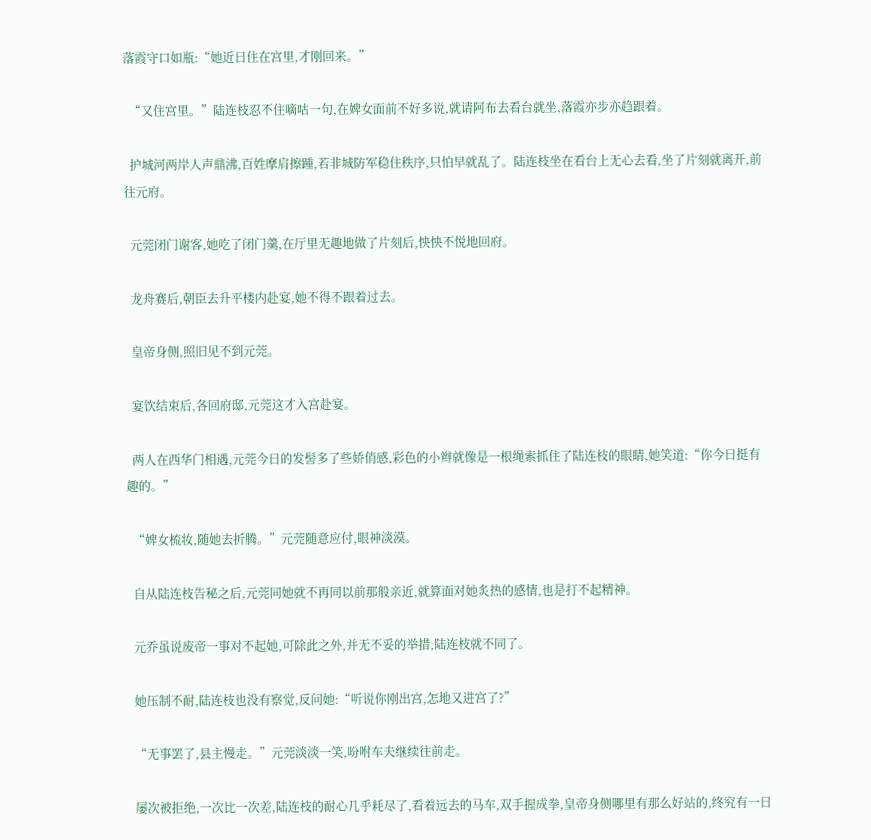落霞守口如瓶:“她近日住在宫里,才刚回来。”

  “又住宫里。”陆连枝忍不住嘀咕一句,在婢女面前不好多说,就请阿布去看台就坐,落霞亦步亦趋跟着。

  护城河两岸人声鼎沸,百姓摩肩擦踵,若非城防军稳住秩序,只怕早就乱了。陆连枝坐在看台上无心去看,坐了片刻就离开,前往元府。

  元莞闭门谢客,她吃了闭门羹,在厅里无趣地做了片刻后,怏怏不悦地回府。

  龙舟赛后,朝臣去升平楼内赴宴,她不得不跟着过去。

  皇帝身侧,照旧见不到元莞。

  宴饮结束后,各回府邸,元莞这才入宫赴宴。

  两人在西华门相遇,元莞今日的发髻多了些娇俏感,彩色的小辫就像是一根绳索抓住了陆连枝的眼睛,她笑道:“你今日挺有趣的。”

  “婢女梳妆,随她去折腾。”元莞随意应付,眼神淡漠。

  自从陆连枝告秘之后,元莞同她就不再同以前那般亲近,就算面对她炙热的感情,也是打不起精神。

  元乔虽说废帝一事对不起她,可除此之外,并无不妥的举措,陆连枝就不同了。

  她压制不耐,陆连枝也没有察觉,反问她:“听说你刚出宫,怎地又进宫了?”

  “无事罢了,县主慢走。”元莞淡淡一笑,吩咐车夫继续往前走。

  屡次被拒绝,一次比一次差,陆连枝的耐心几乎耗尽了,看着远去的马车,双手握成拳,皇帝身侧哪里有那么好站的,终究有一日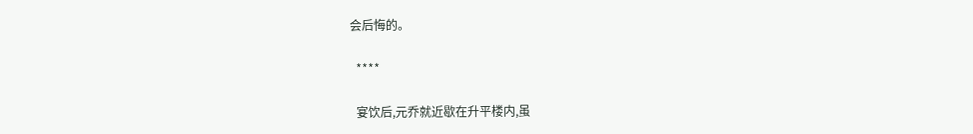会后悔的。

  ****

  宴饮后,元乔就近歇在升平楼内,虽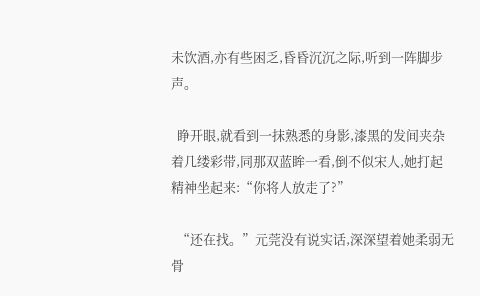未饮酒,亦有些困乏,昏昏沉沉之际,听到一阵脚步声。

  睁开眼,就看到一抹熟悉的身影,漆黑的发间夹杂着几缕彩带,同那双蓝眸一看,倒不似宋人,她打起精神坐起来:“你将人放走了?”

  “还在找。”元莞没有说实话,深深望着她柔弱无骨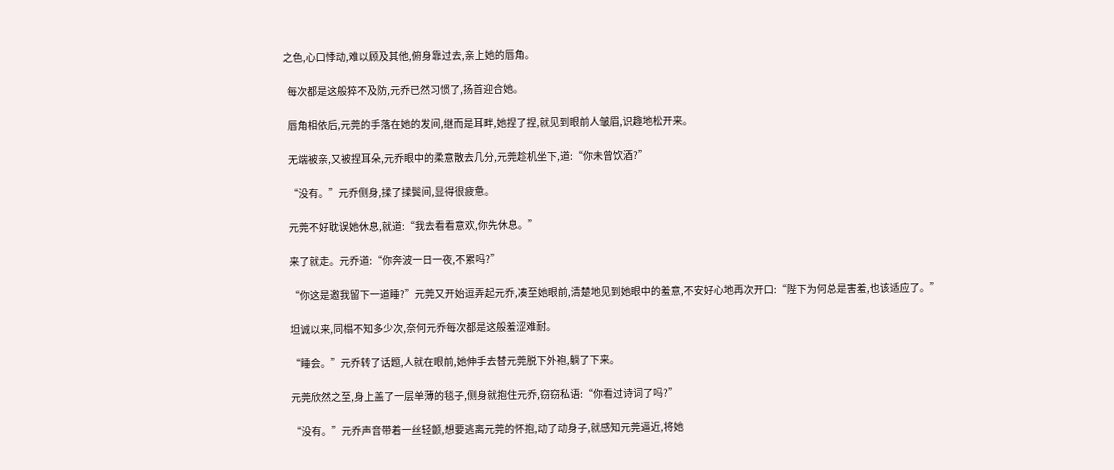之色,心口悸动,难以顾及其他,俯身靠过去,亲上她的唇角。

  每次都是这般猝不及防,元乔已然习惯了,扬首迎合她。

  唇角相依后,元莞的手落在她的发间,继而是耳畔,她捏了捏,就见到眼前人皱眉,识趣地松开来。

  无端被亲,又被捏耳朵,元乔眼中的柔意散去几分,元莞趁机坐下,道:“你未曾饮酒?”

  “没有。”元乔侧身,揉了揉鬓间,显得很疲惫。

  元莞不好耽误她休息,就道:“我去看看意欢,你先休息。”

  来了就走。元乔道:“你奔波一日一夜,不累吗?”

  “你这是邀我留下一道睡?”元莞又开始逗弄起元乔,凑至她眼前,清楚地见到她眼中的羞意,不安好心地再次开口:“陛下为何总是害羞,也该适应了。”

  坦诚以来,同榻不知多少次,奈何元乔每次都是这般羞涩难耐。

  “睡会。”元乔转了话题,人就在眼前,她伸手去替元莞脱下外袍,躺了下来。

  元莞欣然之至,身上盖了一层单薄的毯子,侧身就抱住元乔,窃窃私语:“你看过诗词了吗?”

  “没有。”元乔声音带着一丝轻颤,想要逃离元莞的怀抱,动了动身子,就感知元莞逼近,将她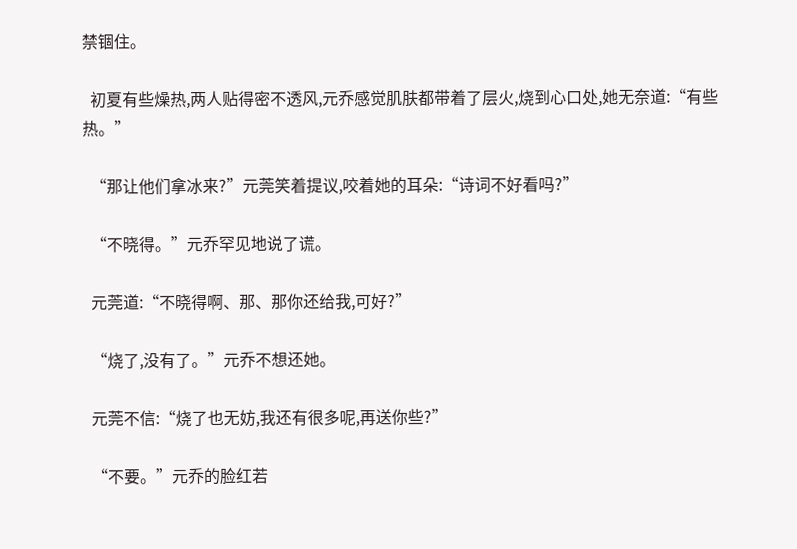禁锢住。

  初夏有些燥热,两人贴得密不透风,元乔感觉肌肤都带着了层火,烧到心口处,她无奈道:“有些热。”

  “那让他们拿冰来?”元莞笑着提议,咬着她的耳朵:“诗词不好看吗?”

  “不晓得。”元乔罕见地说了谎。

  元莞道:“不晓得啊、那、那你还给我,可好?”

  “烧了,没有了。”元乔不想还她。

  元莞不信:“烧了也无妨,我还有很多呢,再送你些?”

  “不要。”元乔的脸红若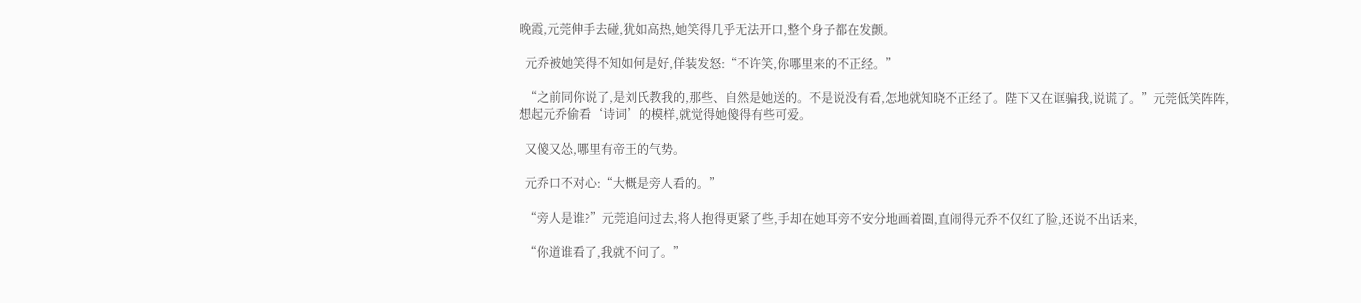晚霞,元莞伸手去碰,犹如高热,她笑得几乎无法开口,整个身子都在发颤。

  元乔被她笑得不知如何是好,佯装发怒:“不许笑,你哪里来的不正经。”

  “之前同你说了,是刘氏教我的,那些、自然是她送的。不是说没有看,怎地就知晓不正经了。陛下又在诓骗我,说谎了。”元莞低笑阵阵,想起元乔偷看‘诗词’的模样,就觉得她傻得有些可爱。

  又傻又怂,哪里有帝王的气势。

  元乔口不对心:“大概是旁人看的。”

  “旁人是谁?”元莞追问过去,将人抱得更紧了些,手却在她耳旁不安分地画着圈,直闹得元乔不仅红了脸,还说不出话来,

  “你道谁看了,我就不问了。”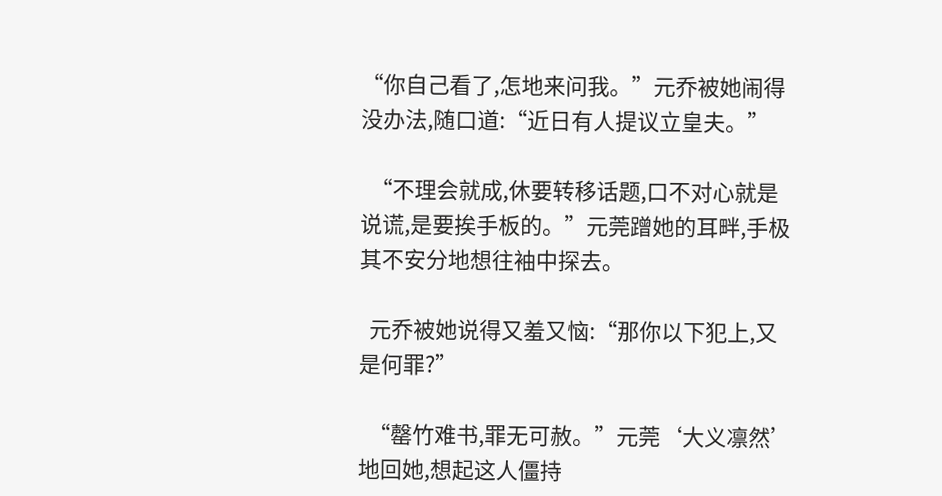“你自己看了,怎地来问我。”元乔被她闹得没办法,随口道:“近日有人提议立皇夫。”

  “不理会就成,休要转移话题,口不对心就是说谎,是要挨手板的。”元莞蹭她的耳畔,手极其不安分地想往袖中探去。

  元乔被她说得又羞又恼:“那你以下犯上,又是何罪?”

  “罄竹难书,罪无可赦。”元莞‘大义凛然’地回她,想起这人僵持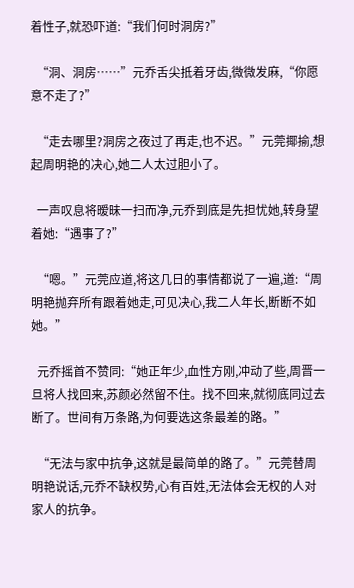着性子,就恐吓道:“我们何时洞房?”

  “洞、洞房……”元乔舌尖抵着牙齿,微微发麻,“你愿意不走了?”

  “走去哪里?洞房之夜过了再走,也不迟。”元莞揶揄,想起周明艳的决心,她二人太过胆小了。

  一声叹息将暧昧一扫而净,元乔到底是先担忧她,转身望着她:“遇事了?”

  “嗯。”元莞应道,将这几日的事情都说了一遍,道:“周明艳抛弃所有跟着她走,可见决心,我二人年长,断断不如她。”

  元乔摇首不赞同:“她正年少,血性方刚,冲动了些,周晋一旦将人找回来,苏颜必然留不住。找不回来,就彻底同过去断了。世间有万条路,为何要选这条最差的路。”

  “无法与家中抗争,这就是最简单的路了。”元莞替周明艳说话,元乔不缺权势,心有百姓,无法体会无权的人对家人的抗争。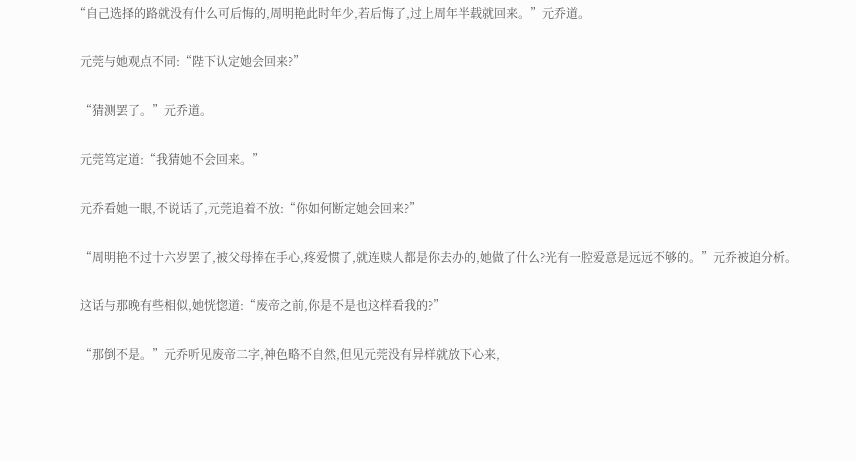“自己选择的路就没有什么可后悔的,周明艳此时年少,若后悔了,过上周年半载就回来。”元乔道。

  元莞与她观点不同:“陛下认定她会回来?”

  “猜测罢了。”元乔道。

  元莞笃定道:“我猜她不会回来。”

  元乔看她一眼,不说话了,元莞追着不放:“你如何断定她会回来?”

  “周明艳不过十六岁罢了,被父母捧在手心,疼爱惯了,就连赎人都是你去办的,她做了什么?光有一腔爱意是远远不够的。”元乔被迫分析。

  这话与那晚有些相似,她恍惚道:“废帝之前,你是不是也这样看我的?”

  “那倒不是。”元乔听见废帝二字,神色略不自然,但见元莞没有异样就放下心来,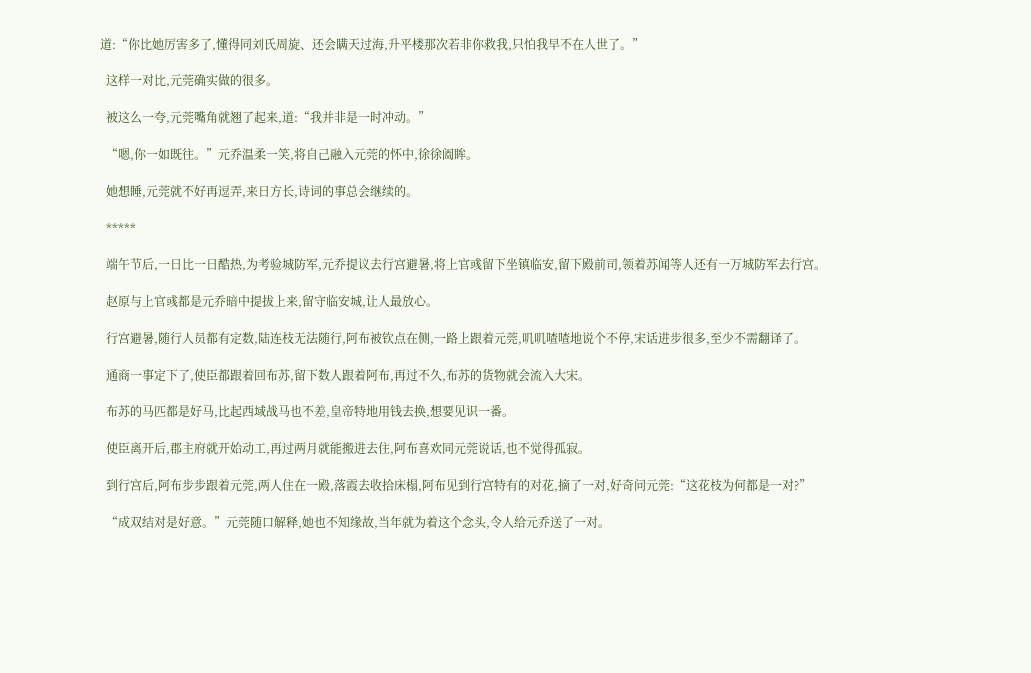道:“你比她厉害多了,懂得同刘氏周旋、还会瞒天过海,升平楼那次若非你救我,只怕我早不在人世了。”

  这样一对比,元莞确实做的很多。

  被这么一夸,元莞嘴角就翘了起来,道:“我并非是一时冲动。”

  “嗯,你一如既往。”元乔温柔一笑,将自己融入元莞的怀中,徐徐阖眸。

  她想睡,元莞就不好再逗弄,来日方长,诗词的事总会继续的。

  *****

  端午节后,一日比一日酷热,为考验城防军,元乔提议去行宫避暑,将上官彧留下坐镇临安,留下殿前司,领着苏闻等人还有一万城防军去行宫。

  赵原与上官彧都是元乔暗中提拔上来,留守临安城,让人最放心。

  行宫避暑,随行人员都有定数,陆连枝无法随行,阿布被钦点在侧,一路上跟着元莞,叽叽喳喳地说个不停,宋话进步很多,至少不需翻译了。

  通商一事定下了,使臣都跟着回布苏,留下数人跟着阿布,再过不久,布苏的货物就会流入大宋。

  布苏的马匹都是好马,比起西域战马也不差,皇帝特地用钱去换,想要见识一番。

  使臣离开后,郡主府就开始动工,再过两月就能搬进去住,阿布喜欢同元莞说话,也不觉得孤寂。

  到行宫后,阿布步步跟着元莞,两人住在一殿,落霞去收拾床榻,阿布见到行宫特有的对花,摘了一对,好奇问元莞:“这花枝为何都是一对?”

  “成双结对是好意。”元莞随口解释,她也不知缘故,当年就为着这个念头,令人给元乔送了一对。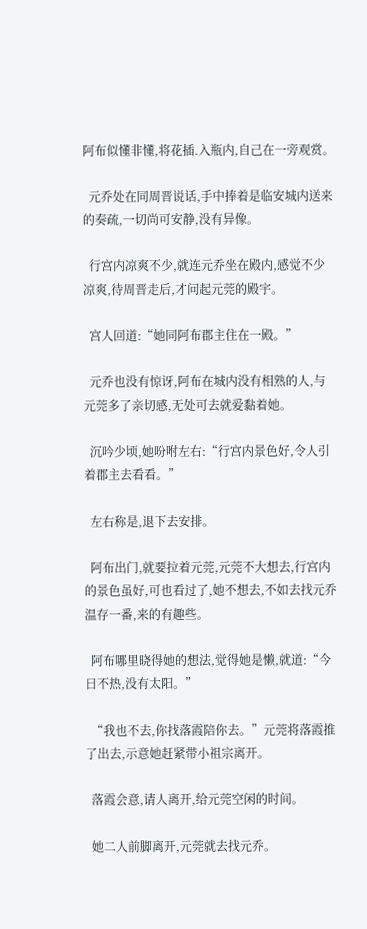阿布似懂非懂,将花插.入瓶内,自己在一旁观赏。

  元乔处在同周晋说话,手中捧着是临安城内送来的奏疏,一切尚可安静,没有异像。

  行宫内凉爽不少,就连元乔坐在殿内,感觉不少凉爽,待周晋走后,才问起元莞的殿宇。

  宫人回道:“她同阿布郡主住在一殿。”

  元乔也没有惊讶,阿布在城内没有相熟的人,与元莞多了亲切感,无处可去就爱黏着她。

  沉吟少顷,她吩咐左右:“行宫内景色好,令人引着郡主去看看。”

  左右称是,退下去安排。

  阿布出门,就要拉着元莞,元莞不大想去,行宫内的景色虽好,可也看过了,她不想去,不如去找元乔温存一番,来的有趣些。

  阿布哪里晓得她的想法,觉得她是懒,就道:“今日不热,没有太阳。”

  “我也不去,你找落霞陪你去。”元莞将落霞推了出去,示意她赶紧带小祖宗离开。

  落霞会意,请人离开,给元莞空闲的时间。

  她二人前脚离开,元莞就去找元乔。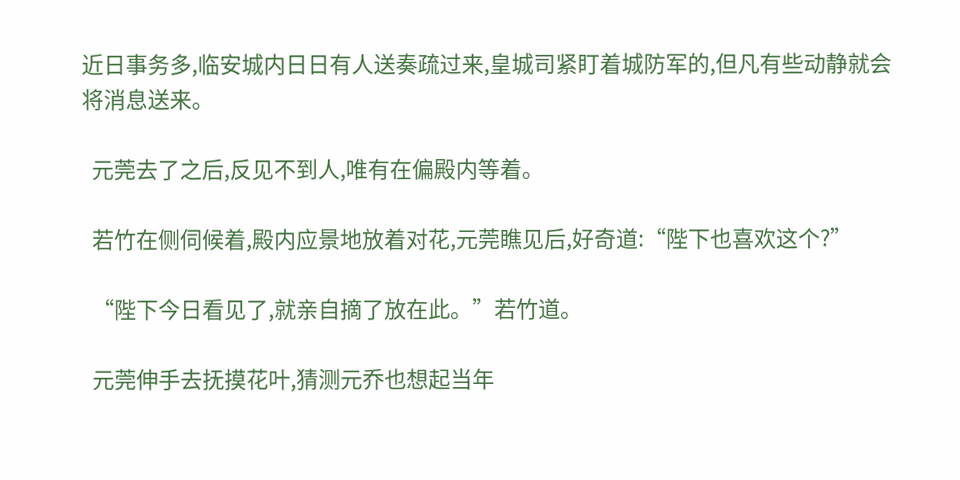近日事务多,临安城内日日有人送奏疏过来,皇城司紧盯着城防军的,但凡有些动静就会将消息送来。

  元莞去了之后,反见不到人,唯有在偏殿内等着。

  若竹在侧伺候着,殿内应景地放着对花,元莞瞧见后,好奇道:“陛下也喜欢这个?”

  “陛下今日看见了,就亲自摘了放在此。”若竹道。

  元莞伸手去抚摸花叶,猜测元乔也想起当年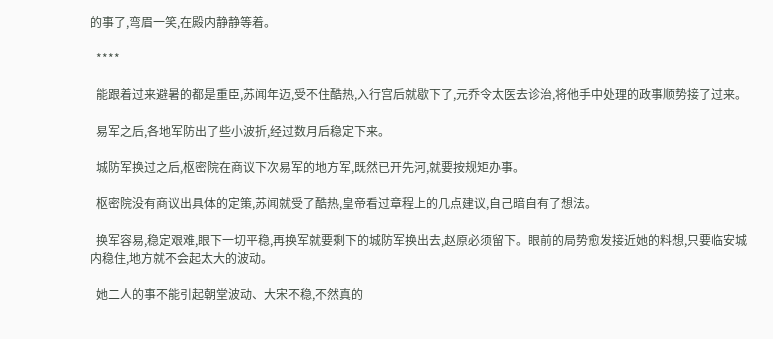的事了,弯眉一笑,在殿内静静等着。

  ****

  能跟着过来避暑的都是重臣,苏闻年迈,受不住酷热,入行宫后就歇下了,元乔令太医去诊治,将他手中处理的政事顺势接了过来。

  易军之后,各地军防出了些小波折,经过数月后稳定下来。

  城防军换过之后,枢密院在商议下次易军的地方军,既然已开先河,就要按规矩办事。

  枢密院没有商议出具体的定策,苏闻就受了酷热,皇帝看过章程上的几点建议,自己暗自有了想法。

  换军容易,稳定艰难,眼下一切平稳,再换军就要剩下的城防军换出去,赵原必须留下。眼前的局势愈发接近她的料想,只要临安城内稳住,地方就不会起太大的波动。

  她二人的事不能引起朝堂波动、大宋不稳,不然真的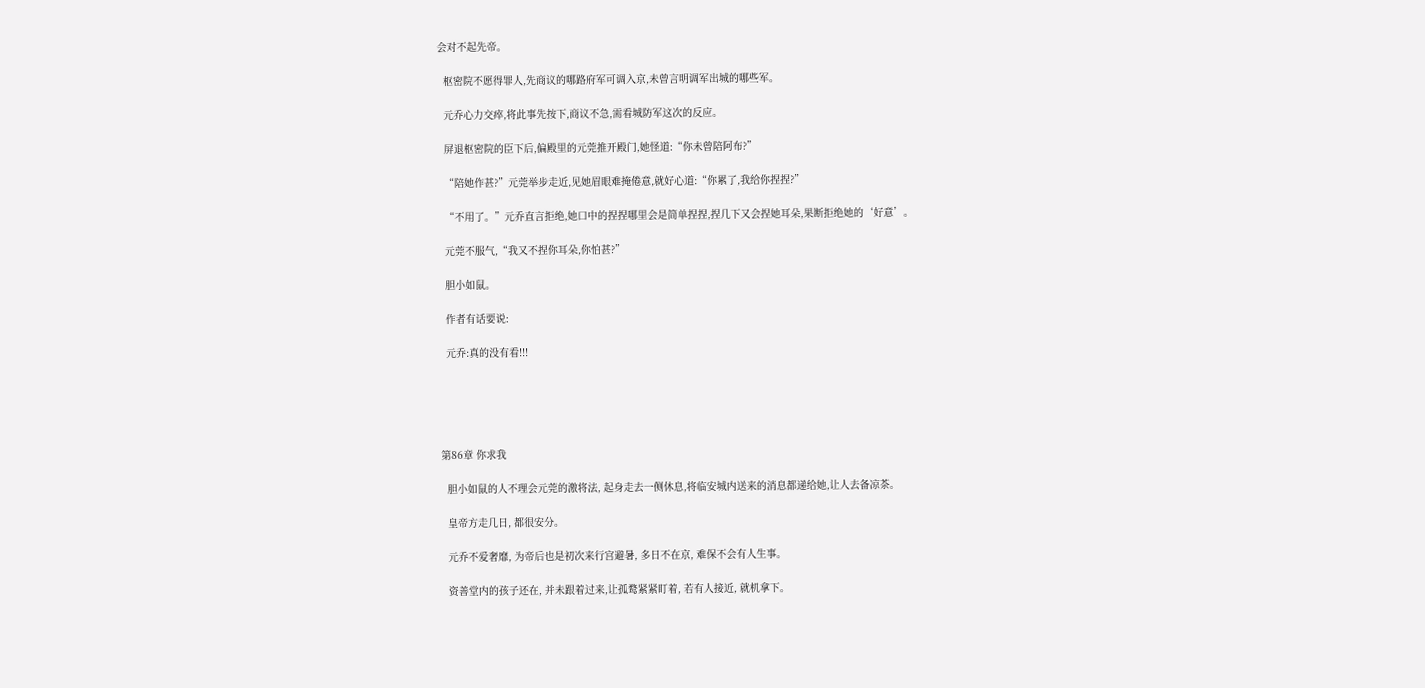会对不起先帝。

  枢密院不愿得罪人,先商议的哪路府军可调入京,未曾言明调军出城的哪些军。

  元乔心力交瘁,将此事先按下,商议不急,需看城防军这次的反应。

  屏退枢密院的臣下后,偏殿里的元莞推开殿门,她怪道:“你未曾陪阿布?”

  “陪她作甚?”元莞举步走近,见她眉眼难掩倦意,就好心道:“你累了,我给你捏捏?”

  “不用了。”元乔直言拒绝,她口中的捏捏哪里会是简单捏捏,捏几下又会捏她耳朵,果断拒绝她的‘好意’。

  元莞不服气,“我又不捏你耳朵,你怕甚?”

  胆小如鼠。

  作者有话要说:

  元乔:真的没有看!!!





第86章 你求我

  胆小如鼠的人不理会元莞的激将法, 起身走去一侧休息,将临安城内送来的消息都递给她,让人去备凉茶。

  皇帝方走几日, 都很安分。

  元乔不爱奢靡, 为帝后也是初次来行宫避暑, 多日不在京, 难保不会有人生事。

  资善堂内的孩子还在, 并未跟着过来,让孤鹜紧紧盯着, 若有人接近, 就机拿下。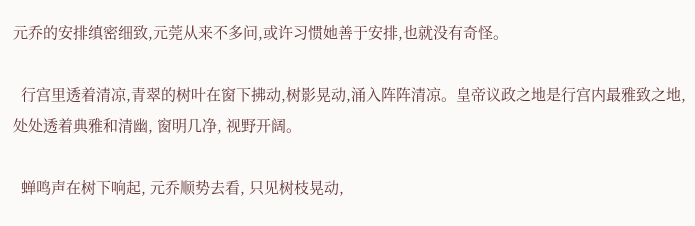元乔的安排缜密细致,元莞从来不多问,或许习惯她善于安排,也就没有奇怪。

  行宫里透着清凉,青翠的树叶在窗下拂动,树影晃动,涌入阵阵清凉。皇帝议政之地是行宫内最雅致之地,处处透着典雅和清幽, 窗明几净, 视野开阔。

  蝉鸣声在树下响起, 元乔顺势去看, 只见树枝晃动,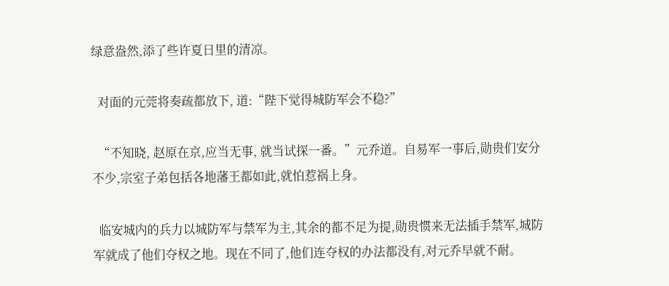绿意盎然,添了些许夏日里的清凉。

  对面的元莞将奏疏都放下, 道:“陛下觉得城防军会不稳?”

  “不知晓, 赵原在京,应当无事, 就当试探一番。”元乔道。自易军一事后,勋贵们安分不少,宗室子弟包括各地藩王都如此,就怕惹祸上身。

  临安城内的兵力以城防军与禁军为主,其余的都不足为提,勋贵惯来无法插手禁军,城防军就成了他们夺权之地。现在不同了,他们连夺权的办法都没有,对元乔早就不耐。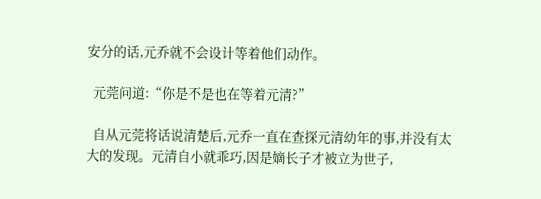安分的话,元乔就不会设计等着他们动作。

  元莞问道:“你是不是也在等着元清?”

  自从元莞将话说清楚后,元乔一直在查探元清幼年的事,并没有太大的发现。元清自小就乖巧,因是嫡长子才被立为世子,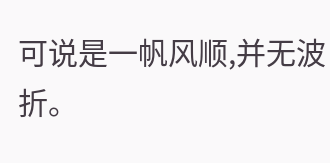可说是一帆风顺,并无波折。